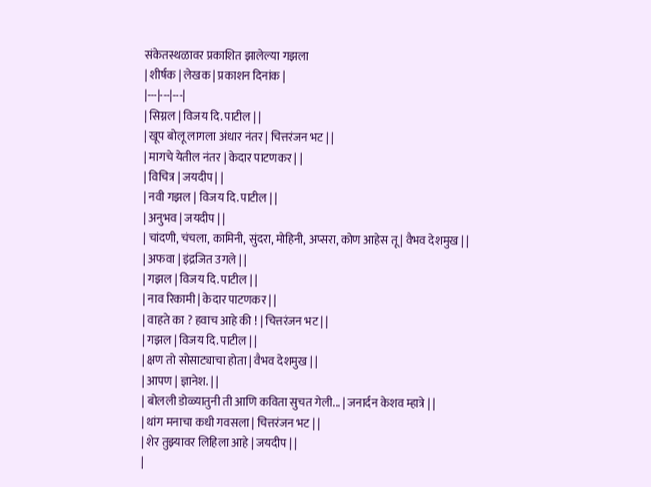संकेतस्थळावर प्रकाशित झालेल्या गझला
| शीर्षक | लेखक | प्रकाशन दिनांक |
|---|---|---|
| सिग्नल | विजय दि. पाटील | |
| खूप बोलू लागला अंधार नंतर | चित्तरंजन भट | |
| मागचे येतील नंतर | केदार पाटणकर | |
| विचित्र | जयदीप | |
| नवी गझल | विजय दि. पाटील | |
| अनुभव | जयदीप | |
| चांदणी, चंचला, कामिनी, सुंदरा, मोहिनी, अप्सरा, कोण आहेस तू | वैभव देशमुख | |
| अफवा | इंद्रजित उगले | |
| गझल | विजय दि. पाटील | |
| नाव रिकामी | केदार पाटणकर | |
| वाहते का ? हवाच आहे की ! | चित्तरंजन भट | |
| गझल | विजय दि. पाटील | |
| क्षण तो सोसाट्याचा होता | वैभव देशमुख | |
| आपण | ज्ञानेश. | |
| बोलली डोळ्यातुनी ती आणि कविता सुचत गेली... | जनार्दन केशव म्हात्रे | |
| थांग मनाचा कधी गवसला | चित्तरंजन भट | |
| शेर तुझ्यावर लिहिला आहे | जयदीप | |
|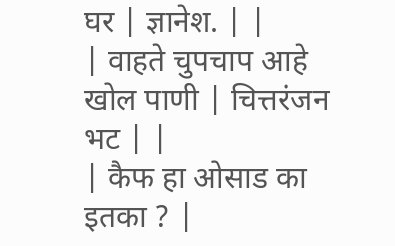घर | ज्ञानेश. | |
| वाहते चुपचाप आहे खोल पाणी | चित्तरंजन भट | |
| कैफ हा ओसाड का इतका ? |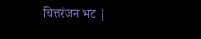चित्तरंजन भट |